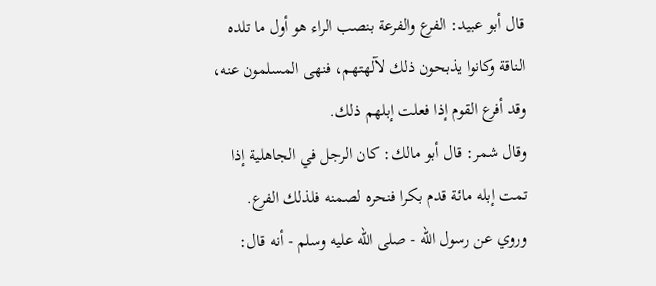قال أبو عبيد: الفرع والفرعة بنصب الراء هو أول ما تلده الناقة وكانوا يذبحون ذلك لآلهتهم، فنهى المسلمون عنه، وقد أفرع القوم إذا فعلت إبلهم ذلك.
وقال شمر: قال أبو مالك: كان الرجل في الجاهلية إذا تمت إبله مائة قدم بكرا فنحره لصمنه فلذلك الفرع.
وروي عن رسول الله - صلى الله عليه وسلم - أنه قال: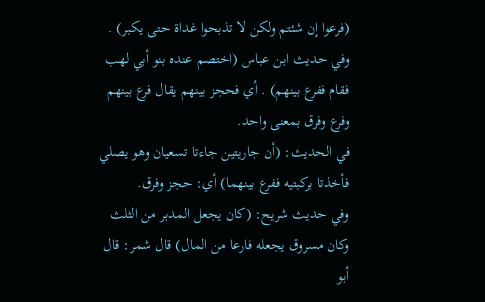(فرعوا إن شئتم ولكن لا تذبحوا غداة حتى يكبر) .
وفي حديث ابن عباس (اختصم عنده بنو أبي لهب فقام ففرع بينهم) . أي فحجز بينهم يقال فرع بينهم وفرع وفرق بمعنى واحد.
في الحديث: (أن جاريتين جاءتا تسعيان وهو يصلي فأخذتا بركبتيه ففرع بينهما) أي: حجز وفرق.
وفي حديث شريح: (كان يجعل المدبر من الثلث وكان مسروق يجعله فارعا من المال) قال شمر: قال أبو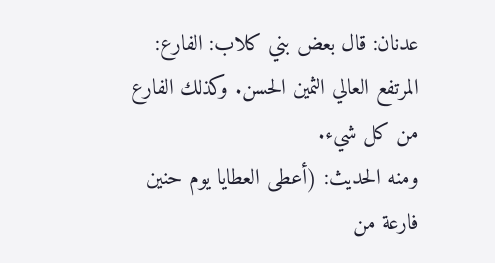عدنان: قال بعض بني كلاب: الفارع: المرتفع العالي الثمين الحسن. وكذلك الفارع من كل شيء.
ومنه الحديث: (أعطى العطايا يوم حنين فارعة من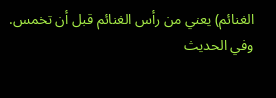الغنائم) يعني من رأس الغنائم قبل أن تخمس.
وفي الحديث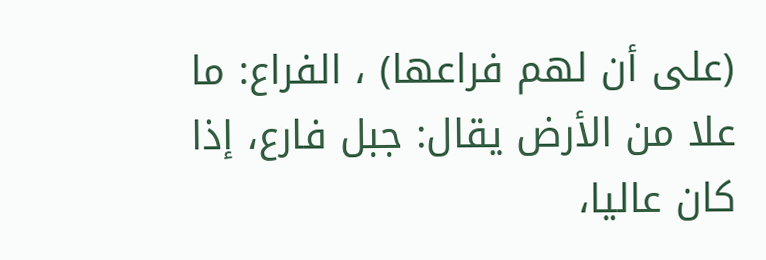(على أن لهم فراعها) ، الفراع: ما علا من الأرض يقال: جبل فارع، إذا كان عاليا،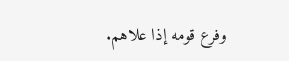وفرع قومه إذا علاهم.